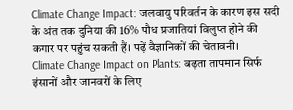Climate Change Impact: जलवायु परिवर्तन के कारण इस सदी के अंत तक दुनिया की 16% पौध प्रजातियां विलुप्त होने की कगार पर पहुंच सकती हैं। पढ़ें वैज्ञानिकों की चेतावनी।
Climate Change Impact on Plants: बढ़ता तापमान सिर्फ इंसानों और जानवरों के लिए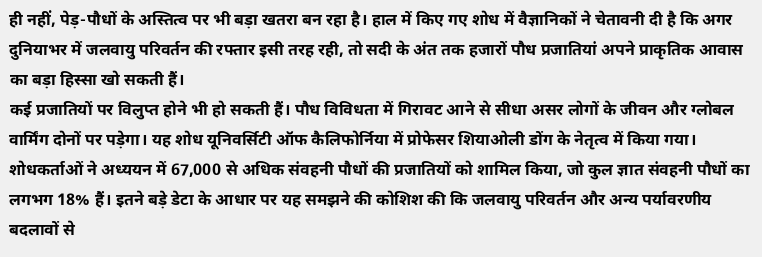ही नहीं, पेड़-पौधों के अस्तित्व पर भी बड़ा खतरा बन रहा है। हाल में किए गए शोध में वैज्ञानिकों ने चेतावनी दी है कि अगर दुनियाभर में जलवायु परिवर्तन की रफ्तार इसी तरह रही, तो सदी के अंत तक हजारों पौध प्रजातियां अपने प्राकृतिक आवास का बड़ा हिस्सा खो सकती हैं।
कई प्रजातियों पर विलुप्त होने भी हो सकती हैं। पौध विविधता में गिरावट आने से सीधा असर लोगों के जीवन और ग्लोबल वार्मिंग दोनों पर पड़ेगा। यह शोध यूनिवर्सिटी ऑफ कैलिफोर्निया में प्रोफेसर शियाओली डोंग के नेतृत्व में किया गया।
शोधकर्ताओं ने अध्ययन में 67,000 से अधिक संवहनी पौधों की प्रजातियों को शामिल किया, जो कुल ज्ञात संवहनी पौधों का लगभग 18% हैं। इतने बड़े डेटा के आधार पर यह समझने की कोशिश की कि जलवायु परिवर्तन और अन्य पर्यावरणीय बदलावों से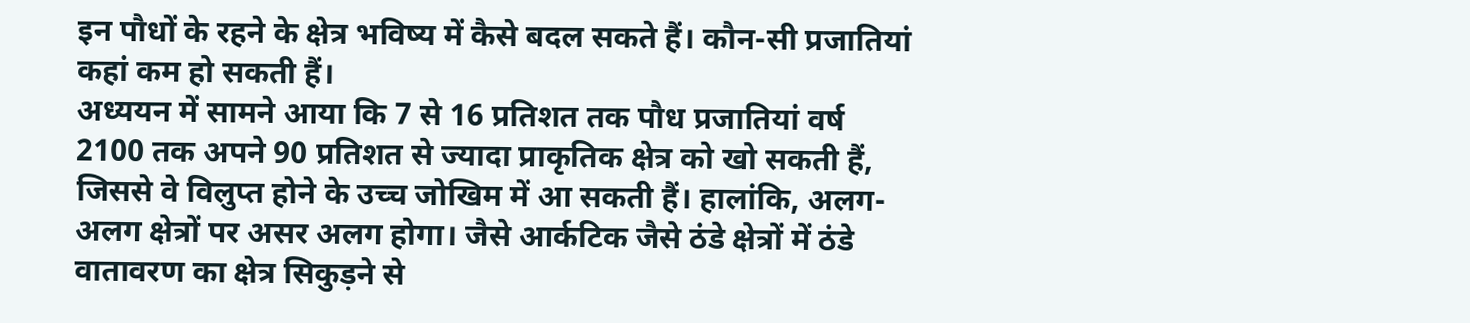इन पौधों के रहने के क्षेत्र भविष्य में कैसे बदल सकते हैं। कौन-सी प्रजातियां कहां कम हो सकती हैं।
अध्ययन में सामने आया कि 7 से 16 प्रतिशत तक पौध प्रजातियां वर्ष 2100 तक अपने 90 प्रतिशत से ज्यादा प्राकृतिक क्षेत्र को खो सकती हैं, जिससे वे विलुप्त होने के उच्च जोखिम में आ सकती हैं। हालांकि, अलग-अलग क्षेत्रों पर असर अलग होगा। जैसे आर्कटिक जैसे ठंडे क्षेत्रों में ठंडे वातावरण का क्षेत्र सिकुड़ने से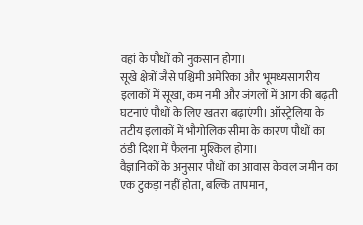वहां के पौधों को नुकसान होगा।
सूखे क्षेत्रों जैसे पश्चिमी अमेरिका और भूमध्यसागरीय इलाकों में सूखा, कम नमी और जंगलों में आग की बढ़ती घटनाएं पौधों के लिए खतरा बढ़ाएंगी। ऑस्ट्रेलिया के तटीय इलाकों में भौगोलिक सीमा के कारण पौधों का ठंडी दिशा में फैलना मुश्किल होगा।
वैज्ञानिकों के अनुसार पौधों का आवास केवल जमीन का एक टुकड़ा नहीं होता, बल्कि तापमान,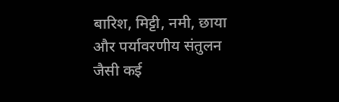बारिश, मिट्टी, नमी, छाया और पर्यावरणीय संतुलन जैसी कई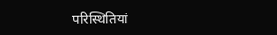परिस्थितियां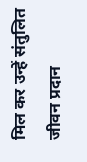मिल कर उन्हें संतुलित जीवन प्रदान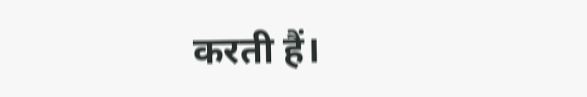करती हैं।